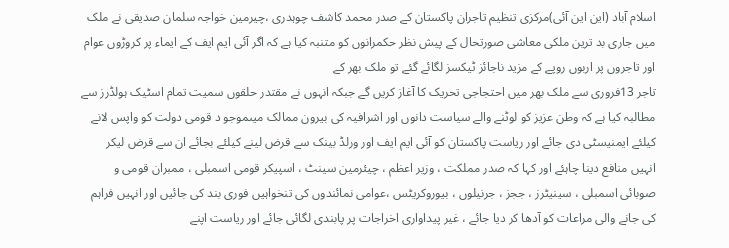اسلام آباد (این این آئی)مرکزی تنظیم تاجران پاکستان کے صدر محمد کاشف چوہدری ،چیرمین خواجہ سلمان صدیقی نے ملک میں جاری بد ترین ملکی معاشی صورتحال کے پیش نظر حکمرانوں کو متنبہ کیا ہے کہ اگر آئی ایم ایف کے ایماء پر کروڑوں عوام اور تاجروں پر اربوں روپے کے مزید ناجائز ٹیکسز لگائے گئے تو ملک بھر کے
تاجر 13فروری سے ملک بھر میں احتجاجی تحریک کا آغاز کریں گے جبکہ انہوں نے مقتدر حلقوں سمیت تمام اسٹیک ہولڈرز سے مطالبہ کیا ہے کہ وطن عزیز کو لوٹنے والے سیاست دانوں اور اشرافیہ کی بیرون ممالک میںموجو د قومی دولت کو واپس لانے کیلئے ایمنیسٹی دی جائے اور ریاست پاکستان کو آئی ایم ایف اور ورلڈ بینک سے قرض لینے کیلئے بجائے ان سے قرض لیکر انہیں منافع دینا چاہئے اور کہا کہ صدر مملکت ، وزیر اعظم ، چیئرمین سینٹ ، اسپیکر قومی اسمبلی ، ممبران قومی و صوبائی اسمبلی ، سینیٹرز ، ججز ، جرنیلوں ، بیوروکریٹس ،عوامی نمائندوں کی تنخواہیں فوری بند کی جائیں اور انہیں فراہم کی جانے والی مراعات کو آدھا کر دیا جائے ، غیر پیداواری اخراجات پر پابندی لگائی جائے اور ریاست اپنے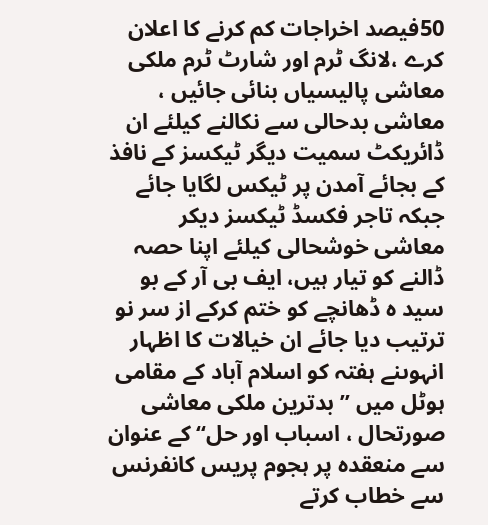50فیصد اخراجات کم کرنے کا اعلان کرے ،لانگ ٹرم اور شارٹ ٹرم ملکی معاشی پالیسیاں بنائی جائیں ، معاشی بدحالی سے نکالنے کیلئے ان ڈائریکٹ سمیت دیگر ٹیکسز کے نافذ کے بجائے آمدن پر ٹیکس لگایا جائے جبکہ تاجر فکسڈ ٹیکسز دیکر معاشی خوشحالی کیلئے اپنا حصہ ڈالنے کو تیار ہیں، ایف بی آر کے بو سید ہ ڈھانچے کو ختم کرکے از سر نو ترتیب دیا جائے ان خیالات کا اظہار انہوںنے ہفتہ کو اسلام آباد کے مقامی ہوٹل میں ’’ بدترین ملکی معاشی صورتحال ، اسباب اور حل‘‘ کے عنوان سے منعقدہ پر ہجوم پریس کانفرنس سے خطاب کرتے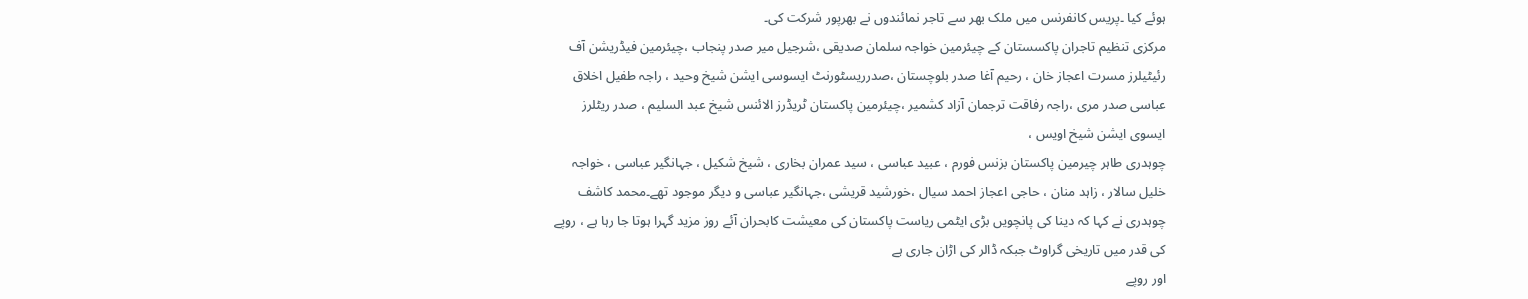ہوئے کیا ۔پریس کانفرنس میں ملک بھر سے تاجر نمائندوں نے بھرپور شرکت کی۔
مرکزی تنظیم تاجران پاکسستان کے چیئرمین خواجہ سلمان صدیقی ،شرجیل میر صدر پنجاب ،چیئرمین فیڈریشن آف رئیٹیلرز مسرت اعجاز خان ، رحیم آغا صدر بلوچستان ،صدرریسٹورنٹ ایسوسی ایشن شیخ وحید ، راجہ طفیل اخلاق عباسی صدر مری ،راجہ رفاقت ترجمان آزاد کشمیر ،چیئرمین پاکستان ٹریڈرز الائنس شیخ عبد السلیم ، صدر ریٹلرز ایسوی ایشن شیخ اویس ،
چوہدری طاہر چیرمین پاکستان بزنس فورم ، عبید عباسی ، سید عمران بخاری ، شیخ شکیل ، جہانگیر عباسی ، خواجہ خلیل سالار ، زاہد منان ، حاجی اعجاز احمد سیال ،خورشید قریشی ،جہانگیر عباسی و دیگر موجود تھے۔محمد کاشف چوہدری نے کہا کہ دینا کی پانچویں بڑی ایٹمی ریاست پاکستان کی معیشت کابحران آئے روز مزید گہرا ہوتا جا رہا ہے ، روپے کی قدر میں تاریخی گراوٹ جبکہ ڈالر کی اڑان جاری ہے
اور روپے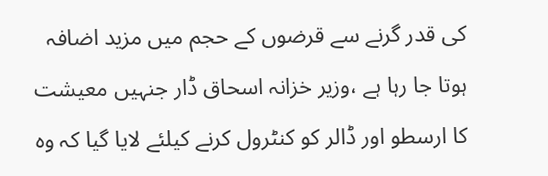کی قدر گرنے سے قرضوں کے حجم میں مزید اضافہ ہوتا جا رہا ہے ،وزیر خزانہ اسحاق ڈار جنہیں معیشت کا ارسطو اور ڈالر کو کنٹرول کرنے کیلئے لایا گیا کہ وہ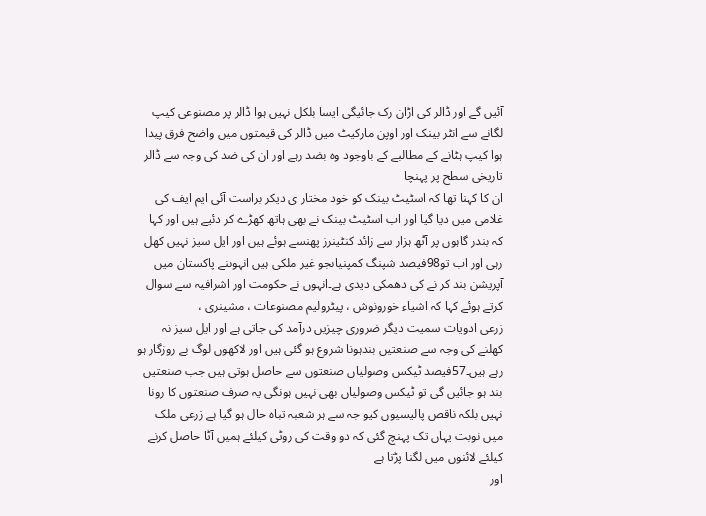آئیں گے اور ڈالر کی اڑان رک جائیگی ایسا بلکل نہیں ہوا ڈالر پر مصنوعی کیپ لگانے سے انٹر بینک اور اوپن مارکیٹ میں ڈالر کی قیمتوں میں واضح فرق پیدا ہوا کیپ ہٹانے کے مطالبے کے باوجود وہ بضد رہے اور ان کی ضد کی وجہ سے ڈالر تاریخی سطح پر پہنچا
ان کا کہنا تھا کہ اسٹیٹ بینک کو خود مختار ی دیکر براست آئی ایم ایف کی غلامی میں دیا گیا اور اب اسٹیٹ بینک نے بھی ہاتھ کھڑے کر دئیے ہیں اور کہا کہ بندر گاہوں پر آٹھ ہزار سے زائد کنٹینرز پھنسے ہوئے ہیں اور ایل سیز نہیں کھل رہی اور اب تو98فیصد شپنگ کمپنیاںجو غیر ملکی ہیں انہوںنے پاکستان میں آپریشن بند کر نے کی دھمکی دیدی ہے۔انہوں نے حکومت اور اشرافیہ سے سوال کرتے ہوئے کہا کہ اشیاء خورونوش ، پیٹرولیم مصنوعات ، مشینری ،
زرعی ادویات سمیت دیگر ضروری چیزیں درآمد کی جاتی ہے اور ایل سیز نہ کھلنے کی وجہ سے صنعتیں بندہونا شروع ہو گئی ہیں اور لاکھوں لوگ بے روزگار ہو رہے ہیں۔57فیصد ٹیکس وصولیاں صنعتوں سے حاصل ہوتی ہیں جب صنعتیں بند ہو جائیں گی تو ٹیکس وصولیاں بھی نہیں ہونگی یہ صرف صنعتوں کا رونا نہیں بلکہ ناقص پالیسیوں کیو جہ سے ہر شعبہ تباہ حال ہو گیا ہے زرعی ملک میں نوبت یہاں تک پہنچ گئی کہ دو وقت کی روٹی کیلئے ہمیں آٹا حاصل کرنے کیلئے لائنوں میں لگنا پڑتا ہے
اور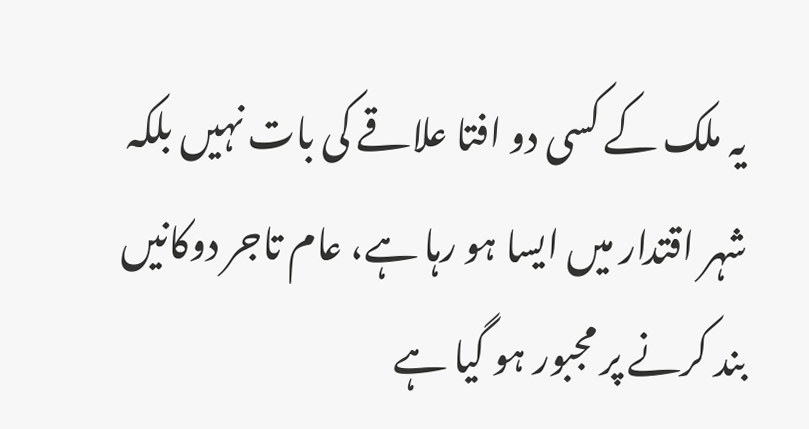یہ ملک کے کسی دو افتا علاقے کی بات نہیں بلکہ شہر اقتدار میں ایسا ہو رہا ہے، عام تاجر دوکانیں بند کرنے پر مجبور ہو گیا ہے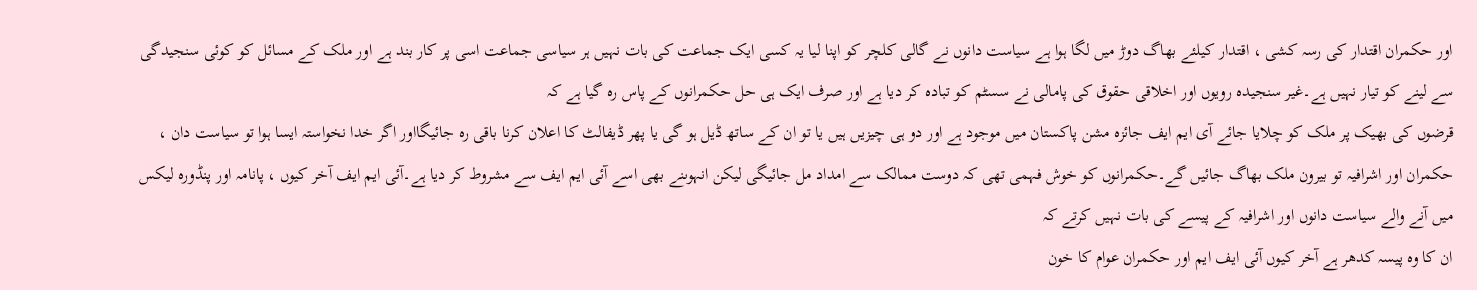اور حکمران اقتدار کی رسہ کشی ، اقتدار کیلئے بھاگ دوڑ میں لگا ہوا ہے سیاست دانوں نے گالی کلچر کو اپنا لیا یہ کسی ایک جماعت کی بات نہیں ہر سیاسی جماعت اسی پر کار بند ہے اور ملک کے مسائل کو کوئی سنجیدگی سے لینے کو تیار نہیں ہے۔غیر سنجیدہ رویوں اور اخلاقی حقوق کی پامالی نے سسٹم کو تبادہ کر دیا ہے اور صرف ایک ہی حل حکمرانوں کے پاس رہ گیا ہے کہ
قرضوں کی بھیک پر ملک کو چلایا جائے آی ایم ایف جائزہ مشن پاکستان میں موجود ہے اور دو ہی چیزیں ہیں یا تو ان کے ساتھ ڈیل ہو گی یا پھر ڈیفالٹ کا اعلان کرنا باقی رہ جائیگااور اگر خدا نخواستہ ایسا ہوا تو سیاست دان ، حکمران اور اشرافیہ تو بیرون ملک بھاگ جائیں گے۔حکمرانوں کو خوش فہمی تھی کہ دوست ممالک سے امداد مل جائیگی لیکن انہوںنے بھی اسے آئی ایم ایف سے مشروط کر دیا ہے۔آئی ایم ایف آخر کیوں ، پانامہ اور پنڈورہ لیکس میں آنے والے سیاست دانوں اور اشرافیہ کے پیسے کی بات نہیں کرتے کہ
ان کا وہ پیسہ کدھر ہے آخر کیوں آئی ایف ایم اور حکمران عوام کا خون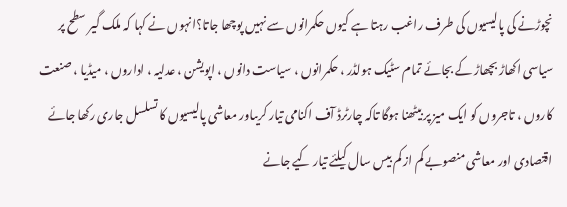نچوڑنے کی پالیسیوں کی طرف راغب رہتا ہے کیوں حکمرانوں سے نہیں پوچھا جاتا؟انہوں نے کہا کہ ملک گیر سطح پر سیاسی اکھاڑ بچھاڑ کے بجائے تمام سٹیک ہولڈر ، حکمرانوں ، سیاست دانوں ، اپویشن ، عدلیہ ، اداروں ، میڈیا ، صنعت کاروں ، تاجروں کو ایک میز پر بیٹھنا ہوگا تاکہ چارٹرڈ آف اکنامی تیار کریںاور معاشی پالیسیوں کا تسلسل جاری رکھا جائے اقتصادی اور معاشی منصوبے کم از کم بیس سال کیلئے تیار کیے جانے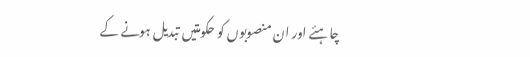چاہئے اور ان منصوبوں کو حکومتیں تبدیل ہونے کے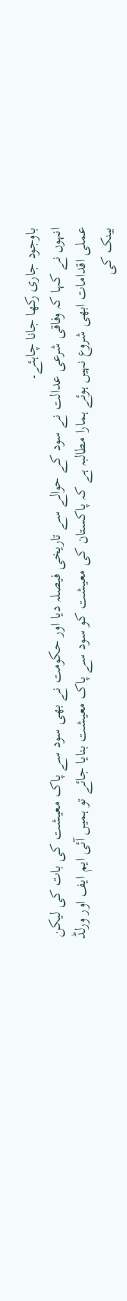باوجود جاری رکھا جانا چاہئے۔
انہوں نے کہا کہ وفاقی شرعی عدالت نے سود کے حوالے سے تاریخی فیصلہ دیا اور حکومت نے بھی سود سے پاک معیشت کی بات کی لیکن عملی اقدامات ابھی شروع نہیں ہوئے ہمارا مطالبہ ہے کہ پاکستان کی معیشت کو سود سے پاک معیشت بنایا جائے تو ہمیں آئی ایم ایف اور ورلڈ بینک کی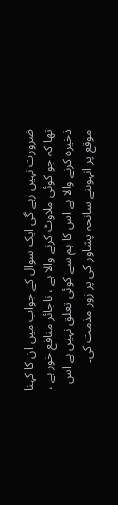ضرورت نہیں رہے گی ایک سوال کے جواب میں ان کا کہنا تھا کہ جو کوئی ملاوٹ کرنے والا ہے ، ناجائر منافع خور ہے ، ذخیرہ کرنے والا ہے اس کا ہم سے کوئی تعلق نہیں ہے اس موقع پر انہوںنے سانحہ پشاور کی پر زور مذمت کی۔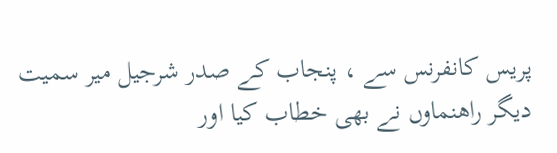پریس کانفرنس سے ، پنجاب کے صدر شرجیل میر سمیت دیگر راھنماوں نے بھی خطاب کیا اور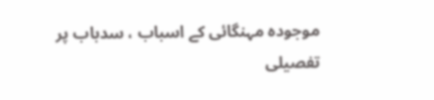موجودہ مہنگائی کے اسباب ، سدباب پر تفصیلی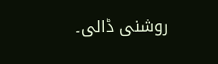روشنی ڈالی۔